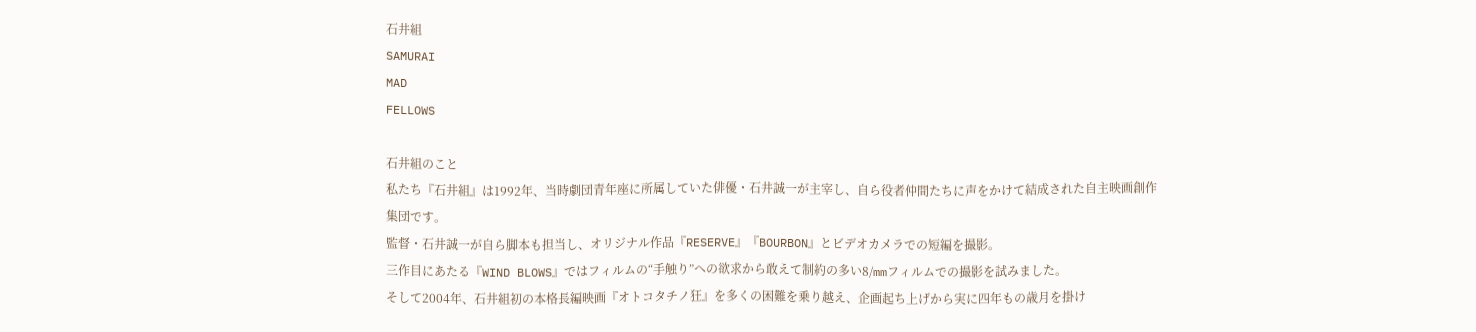石井組
SAMURAI
MAD
FELLOWS

石井組のこと
私たち『石井組』は1992年、当時劇団青年座に所属していた俳優・石井誠一が主宰し、自ら役者仲間たちに声をかけて結成された自主映画創作集団です。
監督・石井誠一が自ら脚本も担当し、オリジナル作品『RESERVE』『BOURBON』とビデオカメラでの短編を撮影。
三作目にあたる『WIND BLOWS』ではフィルムの“手触り”への欲求から敢えて制約の多い8/mmフィルムでの撮影を試みました。
そして2004年、石井組初の本格長編映画『オトコタチノ狂』を多くの困難を乗り越え、企画起ち上げから実に四年もの歳月を掛け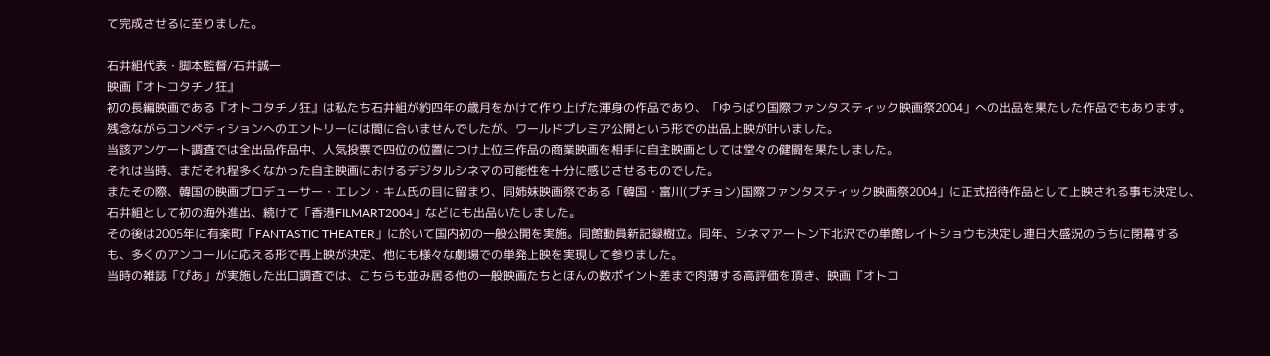て完成させるに至りました。

石井組代表・脚本監督/石井誠一
映画『オトコタチノ狂』
初の長編映画である『オトコタチノ狂』は私たち石井組が約四年の歳月をかけて作り上げた渾身の作品であり、「ゆうばり国際ファンタスティック映画祭2004」への出品を果たした作品でもあります。
残念ながらコンペティションへのエントリーには間に合いませんでしたが、ワールドプレミア公開という形での出品上映が叶いました。
当該アンケート調査では全出品作品中、人気投票で四位の位置につけ上位三作品の商業映画を相手に自主映画としては堂々の健闘を果たしました。
それは当時、まだそれ程多くなかった自主映画におけるデジタルシネマの可能性を十分に感じさせるものでした。
またその際、韓国の映画プロデューサー・エレン・キム氏の目に留まり、同姉妹映画祭である「韓国・富川(プチョン)国際ファンタスティック映画祭2004」に正式招待作品として上映される事も決定し、石井組として初の海外進出、続けて「香港FILMART2004」などにも出品いたしました。
その後は2005年に有楽町「FANTASTIC THEATER」に於いて国内初の一般公開を実施。同館動員新記録樹立。同年、シネマアートン下北沢での単館レイトショウも決定し連日大盛況のうちに閉幕するも、多くのアンコールに応える形で再上映が決定、他にも様々な劇場での単発上映を実現して参りました。
当時の雑誌「ぴあ」が実施した出口調査では、こちらも並み居る他の一般映画たちとほんの数ポイント差まで肉薄する高評価を頂き、映画『オトコ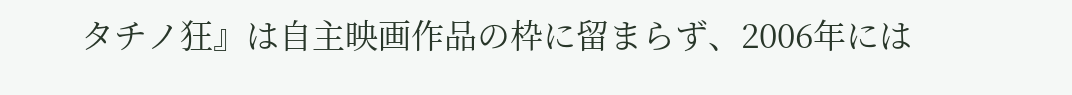タチノ狂』は自主映画作品の枠に留まらず、2006年には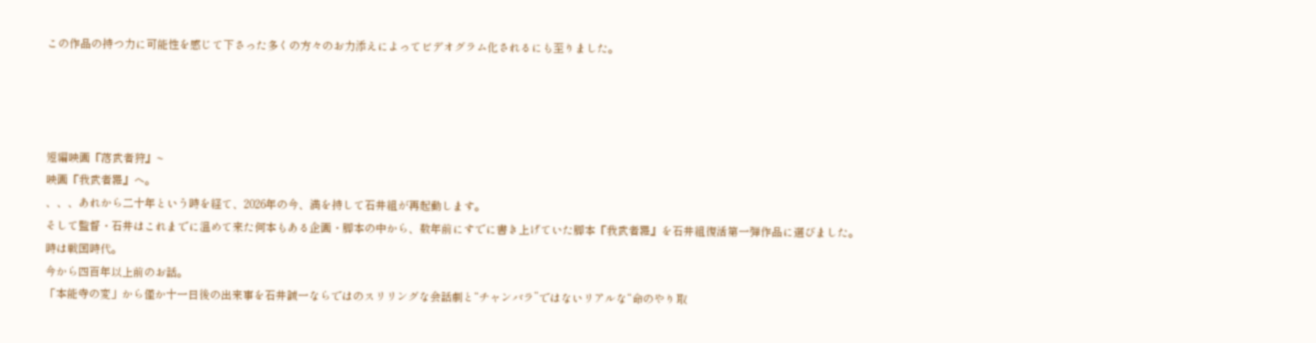この作品の持つ力に可能性を感じて下さった多くの方々のお力添えによってビデオグラム化されるにも至りました。




短編映画『落武者狩』~
映画『我武者羅』へ。
、、、あれから二十年という時を経て、2026年の今、満を持して石井組が再起動します。
そして監督・石井はこれまでに温めて来た何本もある企画・脚本の中から、数年前にすでに書き上げていた脚本『我武者羅』を石井組復活第一弾作品に選びました。
時は戦国時代。
今から四百年以上前のお話。
「本能寺の変」から僅か十一日後の出来事を石井誠一ならではのスリリングな会話劇と“チャンバラ”ではないリアルな“命のやり取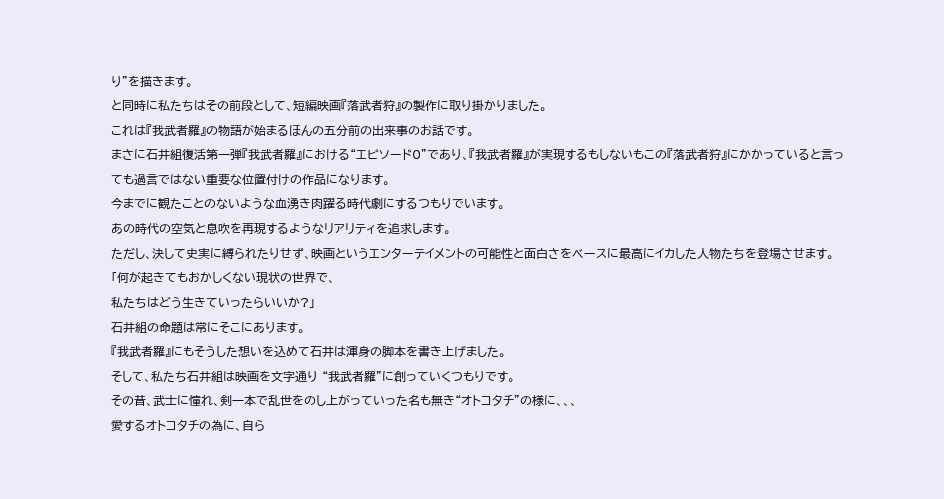り”を描きます。
と同時に私たちはその前段として、短編映画『落武者狩』の製作に取り掛かりました。
これは『我武者羅』の物語が始まるほんの五分前の出来事のお話です。
まさに石井組復活第一弾『我武者羅』における“エピソード0”であり、『我武者羅』が実現するもしないもこの『落武者狩』にかかっていると言っても過言ではない重要な位置付けの作品になります。
今までに観たことのないような血湧き肉躍る時代劇にするつもりでいます。
あの時代の空気と息吹を再現するようなリアリティを追求します。
ただし、決して史実に縛られたりせず、映画というエンターテイメントの可能性と面白さをベースに最高にイカした人物たちを登場させます。
「何が起きてもおかしくない現状の世界で、
私たちはどう生きていったらいいか?」
石井組の命題は常にそこにあります。
『我武者羅』にもそうした想いを込めて石井は渾身の脚本を書き上げました。
そして、私たち石井組は映画を文字通り “我武者羅”に創っていくつもりです。
その昔、武士に憧れ、剣一本で乱世をのし上がっていった名も無き“オトコタチ”の様に、、、
愛するオトコタチの為に、自ら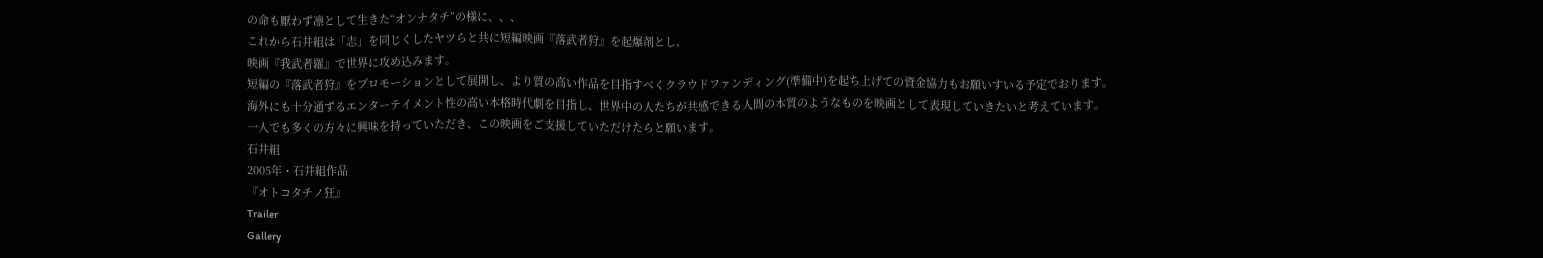の命も厭わず凛として生きた“オンナタチ”の様に、、、
これから石井組は「志」を同じくしたヤツらと共に短編映画『落武者狩』を起爆剤とし、
映画『我武者羅』で世界に攻め込みます。
短編の『落武者狩』をプロモーションとして展開し、より質の高い作品を目指すべくクラウドファンディング(準備中)を起ち上げての資金協力もお願いすいる予定でおります。
海外にも十分通ずるエンターテイメント性の高い本格時代劇を目指し、世界中の人たちが共感できる人間の本質のようなものを映画として表現していきたいと考えています。
一人でも多くの方々に興味を持っていただき、この映画をご支援していただけたらと願います。
石井組
2005年・石井組作品
『オトコタチノ狂』
Trailer
Gallery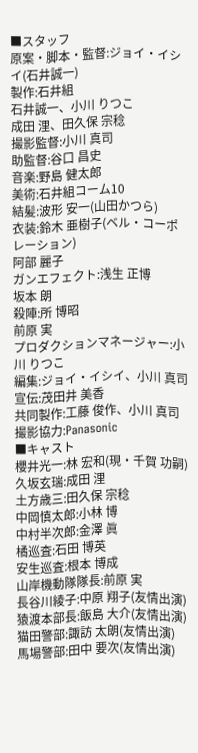■スタッフ
原案・脚本・監督:ジョイ・イシイ(石井誠一)
製作:石井組
石井誠一、小川 りつこ
成田 浬、田久保 宗稔
撮影監督:小川 真司
助監督:谷口 昌史
音楽:野島 健太郎
美術:石井組コーム10
結髪:波形 安一(山田かつら)
衣装:鈴木 亜樹子(ベル・コーポレーション)
阿部 麗子
ガンエフェクト:浅生 正博
坂本 朗
殺陣:所 博昭
前原 実
プロダクションマネージャー:小川 りつこ
編集:ジョイ・イシイ、小川 真司
宣伝:茂田井 美香
共同製作:工藤 俊作、小川 真司
撮影協力:Panasonic
■キャスト
櫻井光一:林 宏和(現・千賀 功嗣)
久坂玄瑞:成田 浬
土方歳三:田久保 宗稔
中岡慎太郎:小林 博
中村半次郎:金澤 眞
橘巡査:石田 博英
安生巡査:根本 博成
山岸機動隊隊長:前原 実
長谷川綾子:中原 翔子(友情出演)
猿渡本部長:飯島 大介(友情出演)
猫田警部:諏訪 太朗(友情出演)
馬場警部:田中 要次(友情出演)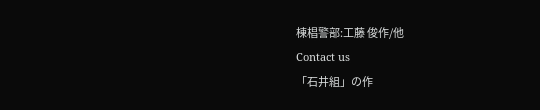棟椙警部:工藤 俊作/他
Contact us
「石井組」の作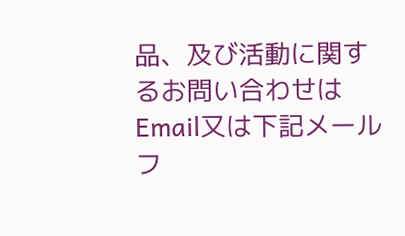品、及び活動に関するお問い合わせはEmail又は下記メールフ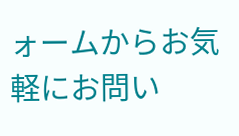ォームからお気軽にお問い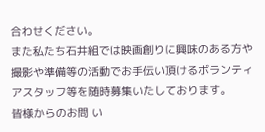合わせください。
また私たち石井組では映画創りに興味のある方や撮影や準備等の活動でお手伝い頂けるボランティアスタッフ等を随時募集いたしております。
皆様からのお問 い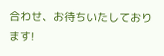合わせ、お待ちいたしております!